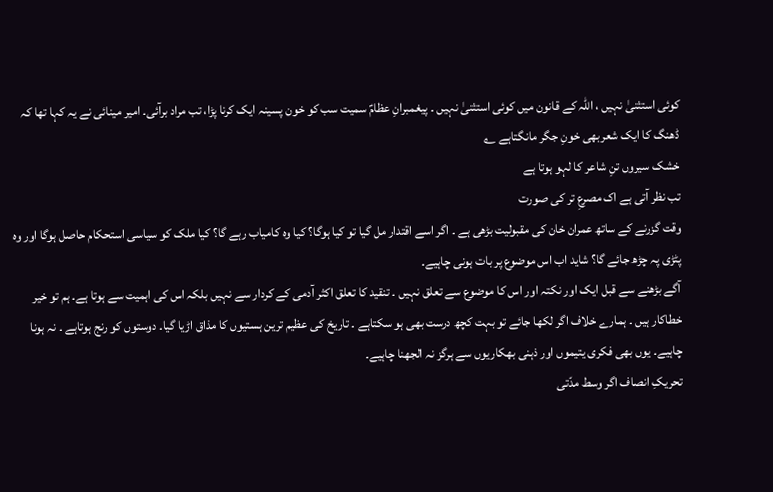کوئی استثنیٰ نہیں ، اللہ کے قانون میں کوئی استثنیٰ نہیں ۔ پیغمبرانِ عظامؑ سمیت سب کو خون پسینہ ایک کرنا پڑا، تب مراد برآئی۔ امیر مینائی نے یہ کہا تھا کہ ڈھنگ کا ایک شعربھی خونِ جگر مانگتاہے ؎
خشک سیروں تنِ شاعر کا لہو ہوتا ہے
تب نظر آتی ہے اک مصرعِ تر کی صورت
وقت گزرنے کے ساتھ عمران خان کی مقبولیت بڑھی ہے ۔ اگر اسے اقتدار مل گیا تو کیا ہوگا؟ کیا وہ کامیاب رہے گا؟ کیا ملک کو سیاسی استحکام حاصل ہوگا اور وہ پٹڑی پہ چڑھ جائے گا؟ شاید اب اس موضوع پر بات ہونی چاہیے۔
آگے بڑھنے سے قبل ایک اور نکتہ اور اس کا موضوع سے تعلق نہیں ۔ تنقید کا تعلق اکثر آدمی کے کردار سے نہیں بلکہ اس کی اہمیت سے ہوتا ہے۔ ہم تو خیر خطاکار ہیں ۔ ہمارے خلاف اگر لکھا جائے تو بہت کچھ درست بھی ہو سکتاہے ۔ تاریخ کی عظیم ترین ہستیوں کا مذاق اڑیا گیا۔ دوستوں کو رنج ہوتاہے ۔ نہ ہونا چاہیے۔ یوں بھی فکری یتیموں اور ذہنی بھکاریوں سے ہرگز نہ الجھنا چاہیے۔
تحریکِ انصاف اگر وسط مدّتی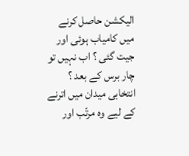الیکشن حاصل کرنے میں کامیاب ہوئی اور جیت گئی ؟ اب نہیں تو چار برس کے بعد ؟ انتخابی میدان میں اترنے کے لیے وہ مرتّب اور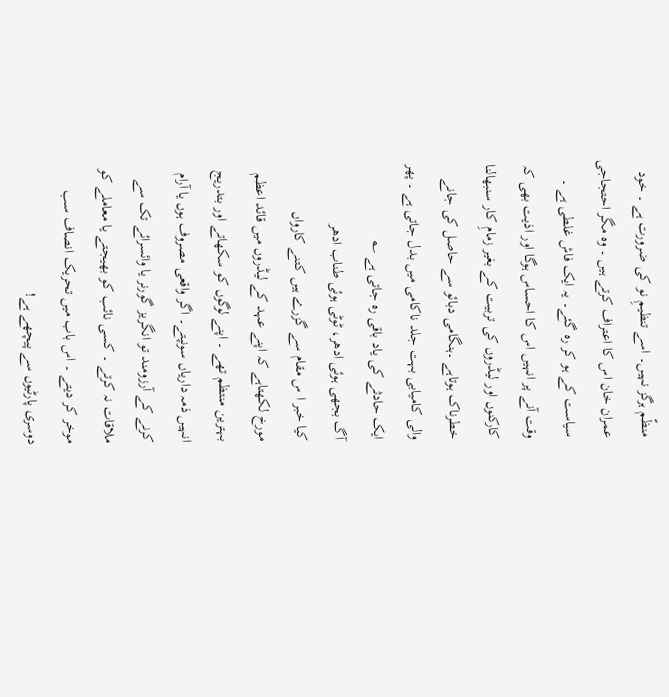منظّم ہرگز نہیں۔ اسے تنظیمِ نو کی ضرورت ہے ۔ خود عمران خان اس کا اعتراف کرتے ہیں ۔ وہ مگر احتجاجی سیاست کے ہو کر رہ گئے۔ یہ ایک فاش غلطی ہے ۔ وقت آنے پر انہیں اس کا احساس ہوگا اور اذیت بھی کہ کارکنوں اور لیڈروں کی تربیت کے بغیر زمامِ کار سنبھالنا خطرناک ہوتاہے ۔ہنگامی دبائو سے حاصل کی جانے والی کامیابی بہت جلد ناکامی میں بدل جاتی ہے ۔ پھر ایک حادثے کی یاد باقی رہ جاتی ہے ؎
آگ بجھی ہوئی ادھر، ٹوٹی ہوئی طناب ادھر
کیا خبر ا س مقام سے گزرے ہیں کتنے کارواں
مورخ لکھتاہے کہ اپنے عہد کے لیڈروں میں قائد اعظم بہترین منتظم تھے ۔ اپنے لوگوں کو سکھاتے اور بتدریج انہیں ذمہ داریاں سونپتے۔ اگر واقعی مصروف ہوں یا آرام کرنے کے آرزومند تو انگریز گورنر یا وائسرائے تک سے ملاقات نہ کرتے ۔ کسی نائب کو بھیجتے یا معاملے کو موخر کر دیتے ۔ اس باب میں تحریک انصاف سب دوسری پارٹیوں سے پیچھے ہے!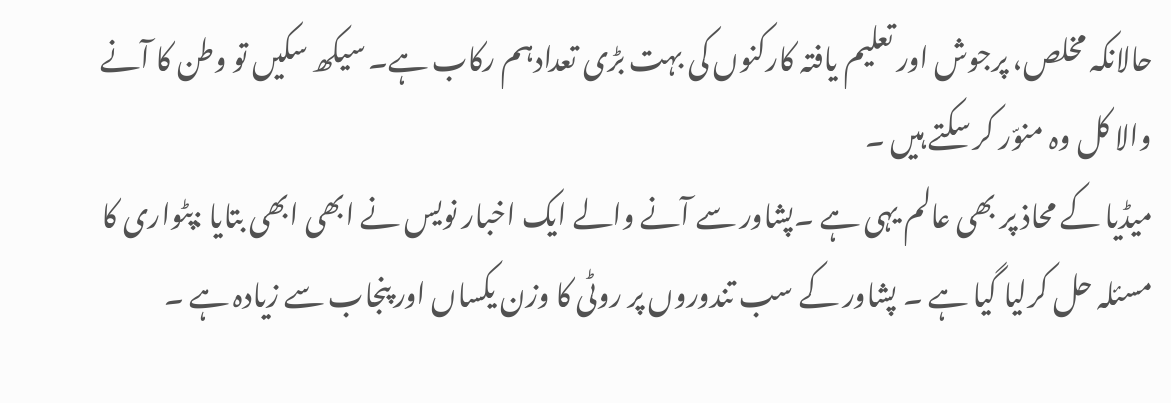حالانکہ مخلص، پرجوش اور تعلیم یافتہ کارکنوں کی بہت بڑی تعدادہم رکاب ہے۔ سیکھ سکیں تو وطن کا آنے والا کل وہ منوّر کر سکتے ہیں ۔
میڈیا کے محاذ پر بھی عالم یہی ہے ۔پشاور سے آنے والے ایک اخبار نویس نے ابھی ابھی بتایا :پٹواری کا مسئلہ حل کرلیا گیا ہے ۔ پشاور کے سب تندوروں پر روٹی کا وزن یکساں اور پنجاب سے زیادہ ہے ۔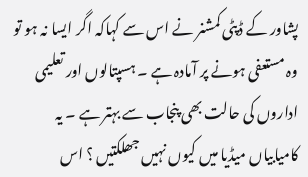پشاور کے ڈپٹی کمشنر نے اس سے کہاکہ اگر ایسا نہ ہو تو وہ مستعفی ہونے پر آمادہ ہے ۔ ہسپتالوں اور تعلیمی اداروں کی حالت بھی پنجاب سے بہتر ہے ۔ یہ کامیابیاں میڈیا میں کیوں نہیں جھلکتیں ؟ اس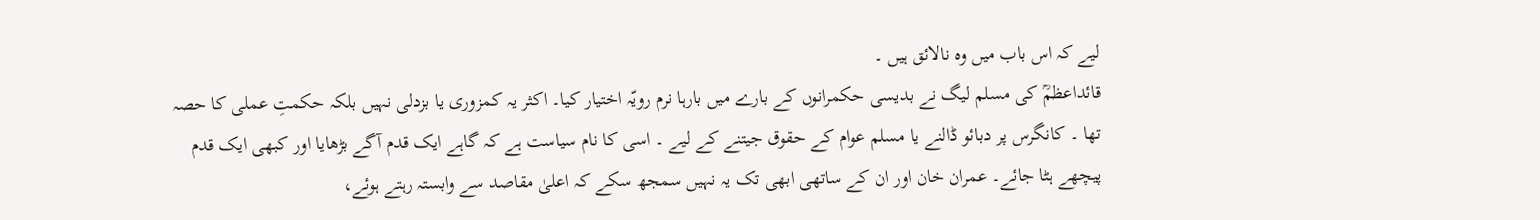لیے کہ اس باب میں وہ نالائق ہیں ۔
قائداعظمؒ کی مسلم لیگ نے بدیسی حکمرانوں کے بارے میں بارہا نرم رویّہ اختیار کیا۔ اکثر یہ کمزوری یا بزدلی نہیں بلکہ حکمتِ عملی کا حصہ تھا ۔ کانگرس پر دبائو ڈالنے یا مسلم عوام کے حقوق جیتنے کے لیے ۔ اسی کا نام سیاست ہے کہ گاہے ایک قدم آگے بڑھایا اور کبھی ایک قدم پیچھے ہٹا جائے۔ عمران خان اور ان کے ساتھی ابھی تک یہ نہیں سمجھ سکے کہ اعلیٰ مقاصد سے وابستہ رہتے ہوئے،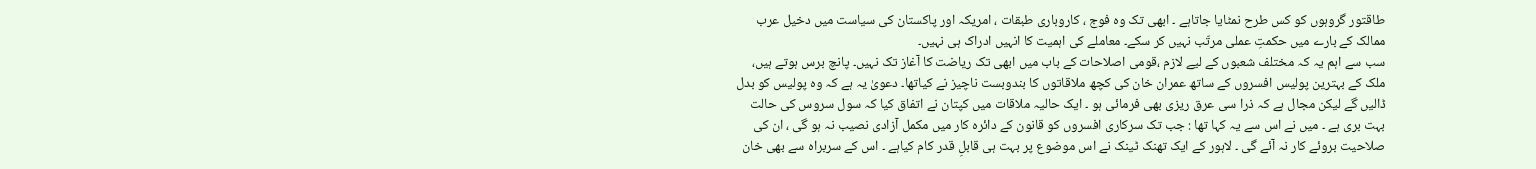طاقتور گروہوں کو کس طرح نمٹایا جاتاہے ۔ ابھی تک وہ فوج ، کاروباری طبقات ، امریکہ اور پاکستان کی سیاست میں دخیل عرب ممالک کے بارے میں حکمتِ عملی مرتّب نہیں کر سکے۔ معاملے کی اہمیت کا انہیں ادراک ہی نہیں۔
سب سے اہم یہ کہ مختلف شعبوں کے لیے لازم ،قومی اصلاحات کے باب میں ابھی تک ریاضت کا آغاز تک نہیں۔ پانچ برس ہوتے ہیں، ملک کے بہترین پولیس افسروں کے ساتھ عمران خان کی کچھ ملاقاتوں کا بندوبست ناچیز نے کیاتھا۔ دعویٰ یہ ہے کہ وہ پولیس کو بدل ڈالیں گے لیکن مجال ہے کہ ذرا سی عرق ریزی بھی فرمائی ہو ۔ ایک حالیہ ملاقات میں کپتان نے اتفاق کیا کہ سول سروس کی حالت بہت بری ہے ۔ میں نے اس سے یہ کہا تھا : جب تک سرکاری افسروں کو قانون کے دائرہ کار میں مکمل آزادی نصیب نہ ہو گی ، ان کی صلاحیت بروئے کار نہ آئے گی ۔ لاہور کے ایک تھنک ٹینک نے اس موضوع پر بہت ہی قابلِ قدر کام کیاہے ۔ اس کے سربراہ سے بھی خان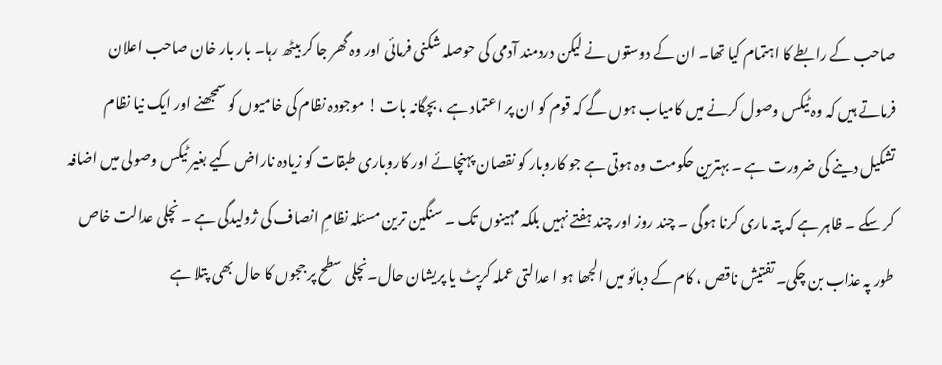صاحب کے رابطے کا اہتمام کیا تھا۔ ان کے دوستوں نے لیکن دردمند آدمی کی حوصلہ شکنی فرمائی اور وہ گھر جا کر بیٹھ رہا۔ بار بار خان صاحب اعلان فرماتے ہیں کہ وہ ٹیکس وصول کرنے میں کامیاب ہوں گے کہ قوم کو ان پر اعتماد ہے ، بچگانہ بات ! موجودہ نظام کی خامیوں کو سمجھنے اور ایک نیا نظام تشکیل دینے کی ضرورت ہے ۔ بہترین حکومت وہ ہوتی ہے جو کاروبار کو نقصان پہنچائے اور کاروباری طبقات کو زیادہ ناراض کیے بغیر ٹیکس وصولی میں اضافہ کر سکے ۔ ظاہر ہے کہ پتہ ماری کرنا ہوگی ۔ چند روز اور چند ہفتے نہیں بلکہ مہینوں تک ۔ سنگین ترین مسئلہ نظامِ انصاف کی ژولیدگی ہے ۔ نچلی عدالت خاص طور پہ عذاب بن چکی۔ تفتیش ناقص ، کام کے دبائو میں الجھا ہو ا عدالتی عملہ کرپٹ یا پریشان حال۔نچلی سطح پر ججوں کا حال بھی پتلا ہے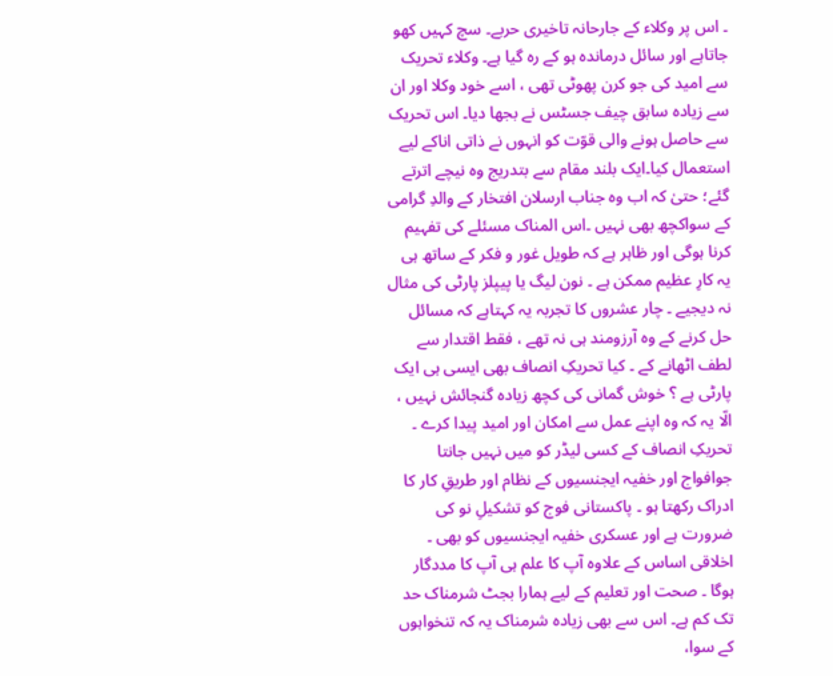۔ اس پر وکلاء کے جارحانہ تاخیری حربے۔ سچ کہیں کھو جاتاہے اور سائل درماندہ ہو کے رہ گیا ہے۔ وکلاء تحریک سے امید کی جو کرن پھوٹی تھی ، اسے خود وکلا اور ان سے زیادہ سابق چیف جسٹس نے بجھا دیا۔ اس تحریک سے حاصل ہونے والی قوّت کو انہوں نے ذاتی اناکے لیے استعمال کیا۔ایک بلند مقام سے بتدریج وہ نیچے اترتے گئے؛ حتیٰ کہ اب وہ جناب ارسلان افتخار کے والدِ گرامی کے سواکچھ بھی نہیں ۔اس المناک مسئلے کی تفہیم کرنا ہوگی اور ظاہر ہے کہ طویل غور و فکر کے ساتھ ہی یہ کارِ عظیم ممکن ہے ۔ نون لیگ یا پیپلز پارٹی کی مثال نہ دیجیے ۔ چار عشروں کا تجربہ یہ کہتاہے کہ مسائل حل کرنے کے وہ آرزومند ہی نہ تھے ، فقط اقتدار سے لطف اٹھانے کے ۔ کیا تحریکِ انصاف بھی ایسی ہی ایک پارٹی ہے ؟ خوش گمانی کی کچھ زیادہ گنجائش نہیں ، الّا یہ کہ وہ اپنے عمل سے امکان اور امید پیدا کرے ۔ تحریکِ انصاف کے کسی لیڈر کو میں نہیں جانتا جوافواج اور خفیہ ایجنسیوں کے نظام اور طریقِ کار کا ادراک رکھتا ہو ۔ پاکستانی فوج کو تشکیلِ نو کی ضرورت ہے اور عسکری خفیہ ایجنسیوں کو بھی ۔ اخلاقی اساس کے علاوہ آپ کا علم ہی آپ کا مددگار ہوگا ۔ صحت اور تعلیم کے لیے ہمارا بجٹ شرمناک حد تک کم ہے۔ اس سے بھی زیادہ شرمناک یہ کہ تنخواہوں کے سوا،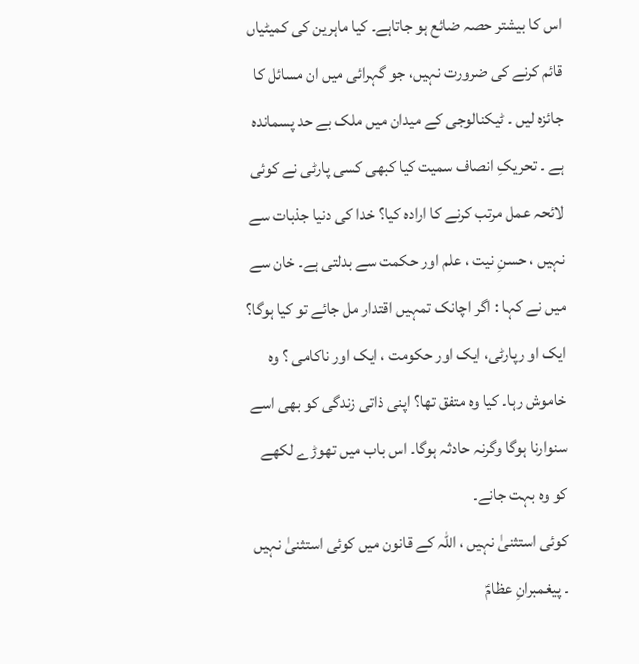اس کا بیشتر حصہ ضائع ہو جاتاہے۔ کیا ماہرین کی کمیٹیاں قائم کرنے کی ضرورت نہیں، جو گہرائی میں ان مسائل کا جائزہ لیں ۔ ٹیکنالوجی کے میدان میں ملک بے حد پسماندہ ہے ۔ تحریکِ انصاف سمیت کیا کبھی کسی پارٹی نے کوئی لائحہ عمل مرتب کرنے کا ارادہ کیا؟ خدا کی دنیا جذبات سے نہیں ، حسنِ نیت ، علم اور حکمت سے بدلتی ہے۔ خان سے میں نے کہا : اگر اچانک تمہیں اقتدار مل جائے تو کیا ہوگا؟ ایک او رپارٹی، ایک اور حکومت ، ایک اور ناکامی ؟ وہ خاموش رہا۔ کیا وہ متفق تھا؟ اپنی ذاتی زندگی کو بھی اسے سنوارنا ہوگا وگرنہ حادثہ ہوگا۔ اس باب میں تھوڑے لکھے کو وہ بہت جانے۔
کوئی استثنیٰ نہیں ، اللہ کے قانون میں کوئی استثنیٰ نہیں ۔ پیغمبرانِ عظامؑ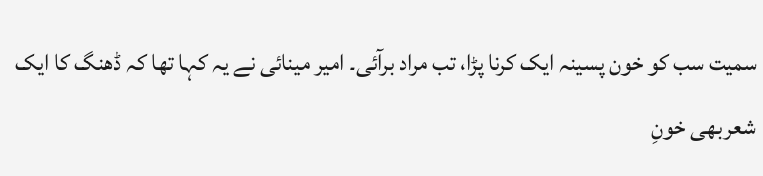سمیت سب کو خون پسینہ ایک کرنا پڑا، تب مراد برآئی۔ امیر مینائی نے یہ کہا تھا کہ ڈھنگ کا ایک شعربھی خونِ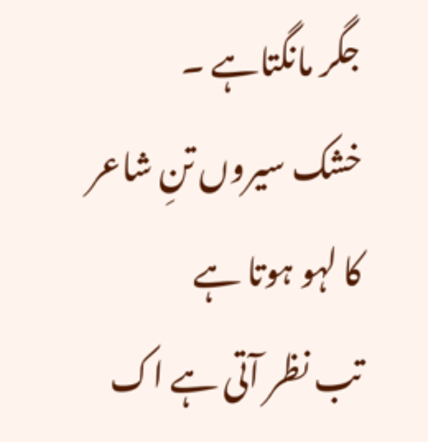جگر مانگتاہے ۔
خشک سیروں تنِ شاعر کا لہو ہوتا ہے
تب نظر آتی ہے اک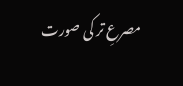مصرعِ تر کی صورت